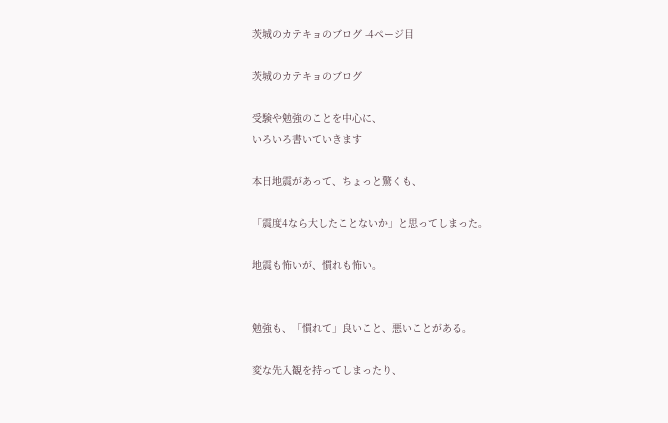茨城のカテキョのブログ -4ページ目

茨城のカテキョのブログ

受験や勉強のことを中心に、
いろいろ書いていきます

本日地震があって、ちょっと驚くも、

「震度4なら大したことないか」と思ってしまった。

地震も怖いが、慣れも怖い。


勉強も、「慣れて」良いこと、悪いことがある。

変な先入観を持ってしまったり、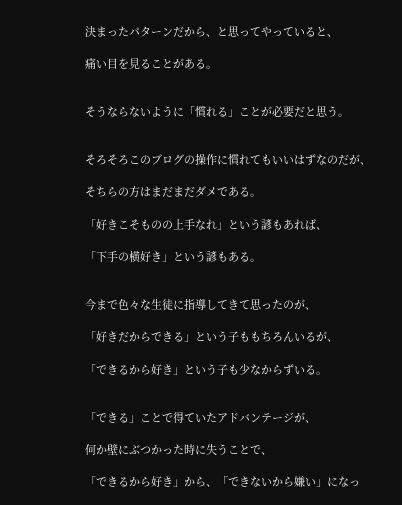決まったパターンだから、と思ってやっていると、

痛い目を見ることがある。


そうならないように「慣れる」ことが必要だと思う。


そろそろこのブログの操作に慣れてもいいはずなのだが、

そちらの方はまだまだダメである。

「好きこそものの上手なれ」という諺もあれば、

「下手の横好き」という諺もある。


今まで色々な生徒に指導してきて思ったのが、

「好きだからできる」という子ももちろんいるが、

「できるから好き」という子も少なからずいる。


「できる」ことで得ていたアドバンテージが、

何か壁にぶつかった時に失うことで、

「できるから好き」から、「できないから嫌い」になっ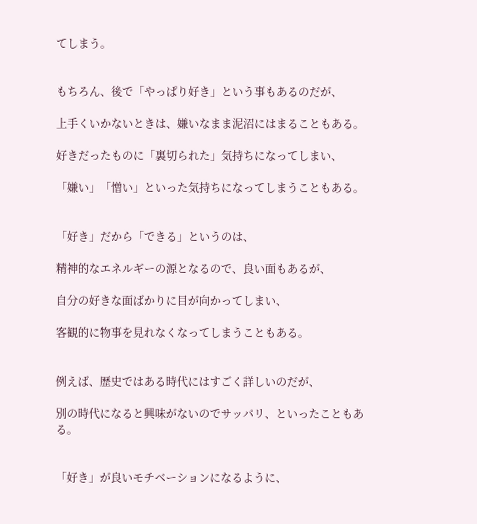てしまう。


もちろん、後で「やっぱり好き」という事もあるのだが、

上手くいかないときは、嫌いなまま泥沼にはまることもある。

好きだったものに「裏切られた」気持ちになってしまい、

「嫌い」「憎い」といった気持ちになってしまうこともある。


「好き」だから「できる」というのは、

精神的なエネルギーの源となるので、良い面もあるが、

自分の好きな面ばかりに目が向かってしまい、

客観的に物事を見れなくなってしまうこともある。


例えば、歴史ではある時代にはすごく詳しいのだが、

別の時代になると興味がないのでサッパリ、といったこともある。


「好き」が良いモチベーションになるように、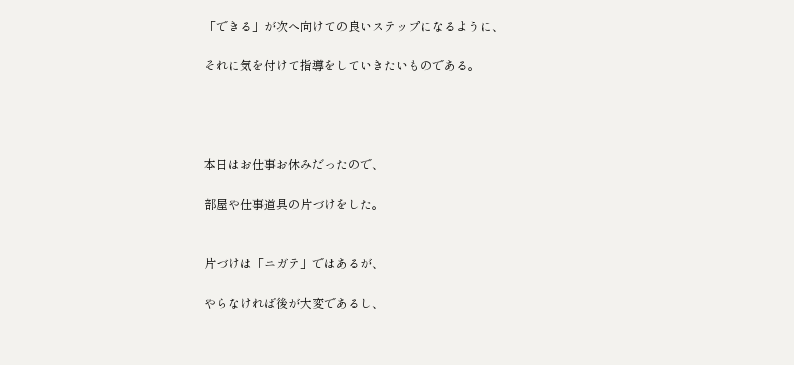「できる」が次へ向けての良いステップになるように、

それに気を付けて指導をしていきたいものである。




本日はお仕事お休みだったので、

部屋や仕事道具の片づけをした。


片づけは「ニガテ」ではあるが、

やらなければ後が大変であるし、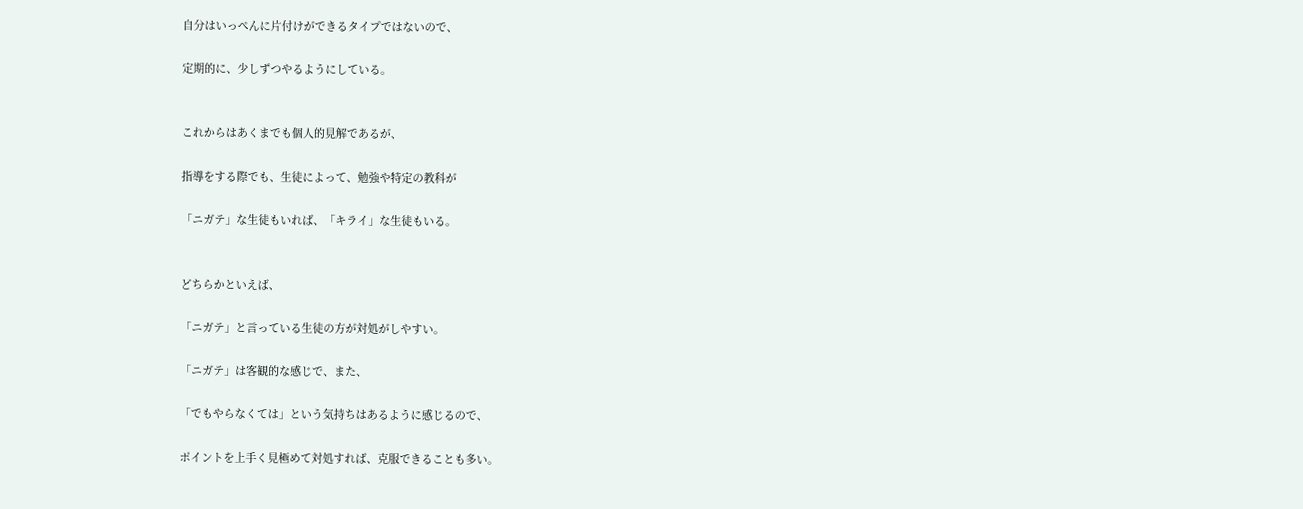自分はいっぺんに片付けができるタイプではないので、

定期的に、少しずつやるようにしている。


これからはあくまでも個人的見解であるが、

指導をする際でも、生徒によって、勉強や特定の教科が

「ニガテ」な生徒もいれば、「キライ」な生徒もいる。


どちらかといえば、

「ニガテ」と言っている生徒の方が対処がしやすい。

「ニガテ」は客観的な感じで、また、

「でもやらなくては」という気持ちはあるように感じるので、

ポイントを上手く見極めて対処すれば、克服できることも多い。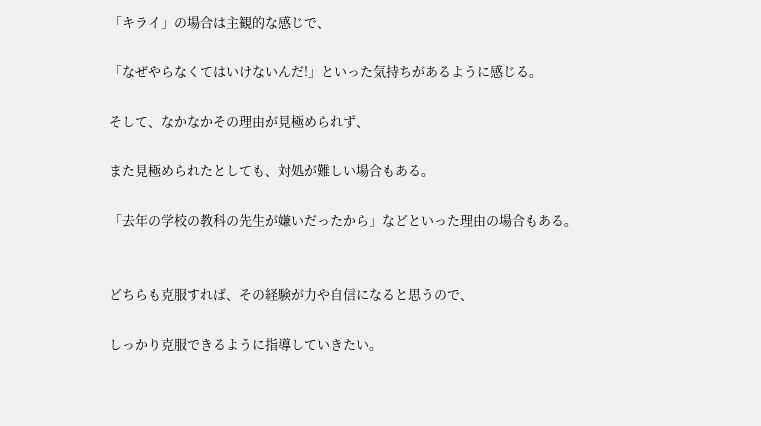「キライ」の場合は主観的な感じで、

「なぜやらなくてはいけないんだ!」といった気持ちがあるように感じる。

そして、なかなかその理由が見極められず、

また見極められたとしても、対処が難しい場合もある。

「去年の学校の教科の先生が嫌いだったから」などといった理由の場合もある。


どちらも克服すれば、その経験が力や自信になると思うので、

しっかり克服できるように指導していきたい。